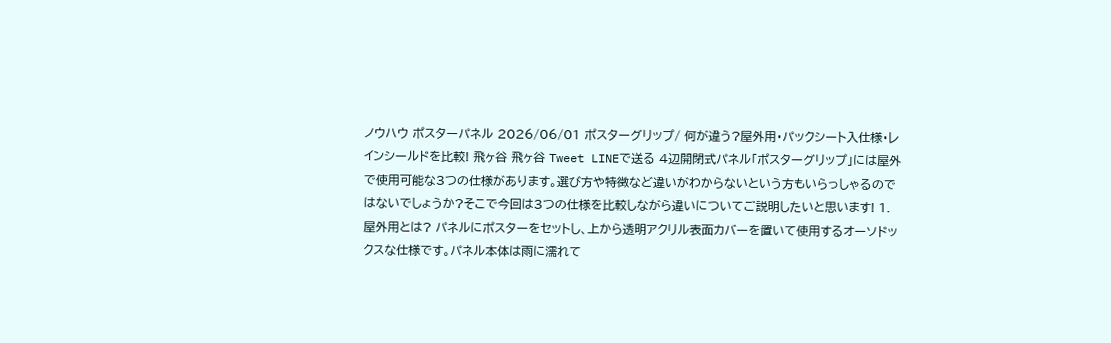ノウハウ ポスターパネル 2026/06/01 ポスターグリップ/ 何が違う?屋外用・パックシート入仕様・レインシールドを比較! 飛ヶ谷 飛ヶ谷 Tweet LINEで送る 4辺開閉式パネル「ポスターグリップ」には屋外で使用可能な3つの仕様があります。選び方や特徴など違いがわからないという方もいらっしゃるのではないでしょうか?そこで今回は3つの仕様を比較しながら違いについてご説明したいと思います! 1. 屋外用とは? パネルにポスターをセットし、上から透明アクリル表面カバーを置いて使用するオーソドックスな仕様です。パネル本体は雨に濡れて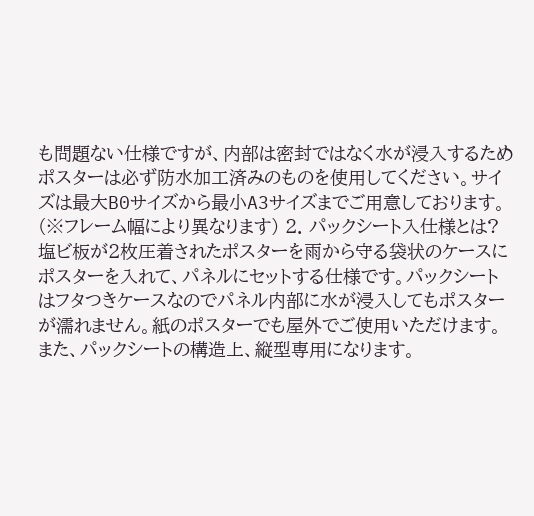も問題ない仕様ですが、内部は密封ではなく水が浸入するためポスターは必ず防水加工済みのものを使用してください。サイズは最大B0サイズから最小A3サイズまでご用意しております。(※フレーム幅により異なります) 2. パックシート入仕様とは? 塩ビ板が2枚圧着されたポスターを雨から守る袋状のケースにポスターを入れて、パネルにセットする仕様です。パックシートはフタつきケースなのでパネル内部に水が浸入してもポスターが濡れません。紙のポスターでも屋外でご使用いただけます。また、パックシートの構造上、縦型専用になります。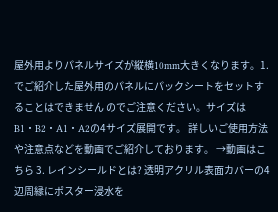屋外用よりパネルサイズが縦横10mm大きくなります。1.でご紹介した屋外用のパネルにパックシートをセットすることはできません のでご注意ください。サイズはB1・B2・A1・A2の4サイズ展開です。 詳しいご使用方法や注意点などを動画でご紹介しております。 →動画はこちら 3. レインシールドとは? 透明アクリル表面カバーの4辺周縁にポスター浸水を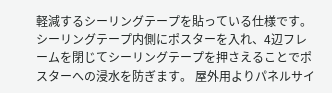軽減するシーリングテープを貼っている仕様です。シーリングテープ内側にポスターを入れ、4辺フレームを閉じてシーリングテープを押さえることでポスターへの浸水を防ぎます。 屋外用よりパネルサイ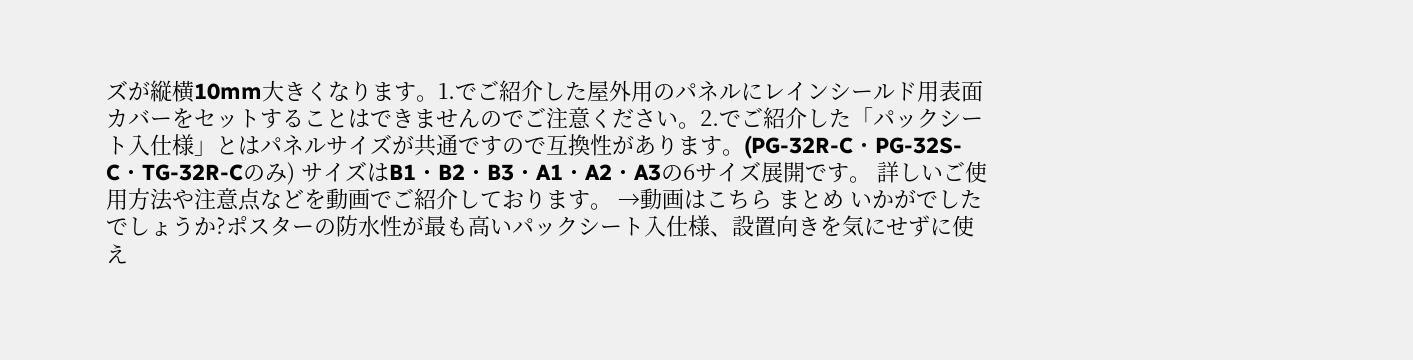ズが縦横10mm大きくなります。1.でご紹介した屋外用のパネルにレインシールド用表面カバーをセットすることはできませんのでご注意ください。2.でご紹介した「パックシート入仕様」とはパネルサイズが共通ですので互換性があります。(PG-32R-C・PG-32S-C・TG-32R-Cのみ) サイズはB1・B2・B3・A1・A2・A3の6サイズ展開です。 詳しいご使用方法や注意点などを動画でご紹介しております。 →動画はこちら まとめ いかがでしたでしょうか?ポスターの防水性が最も高いパックシート入仕様、設置向きを気にせずに使え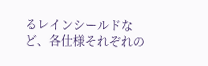るレインシールドなど、各仕様それぞれの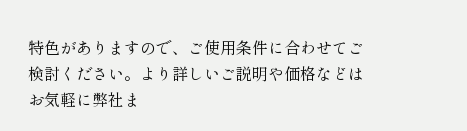特色がありますので、ご使用条件に合わせてご検討ください。より詳しいご説明や価格などはお気軽に弊社ま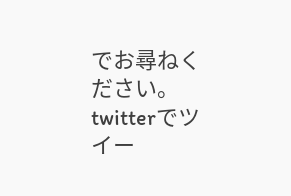でお尋ねください。 twitterでツイー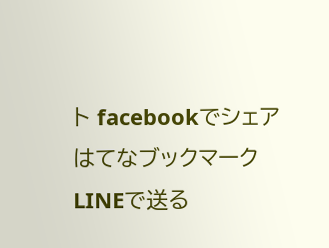ト facebookでシェア はてなブックマーク LINEで送る